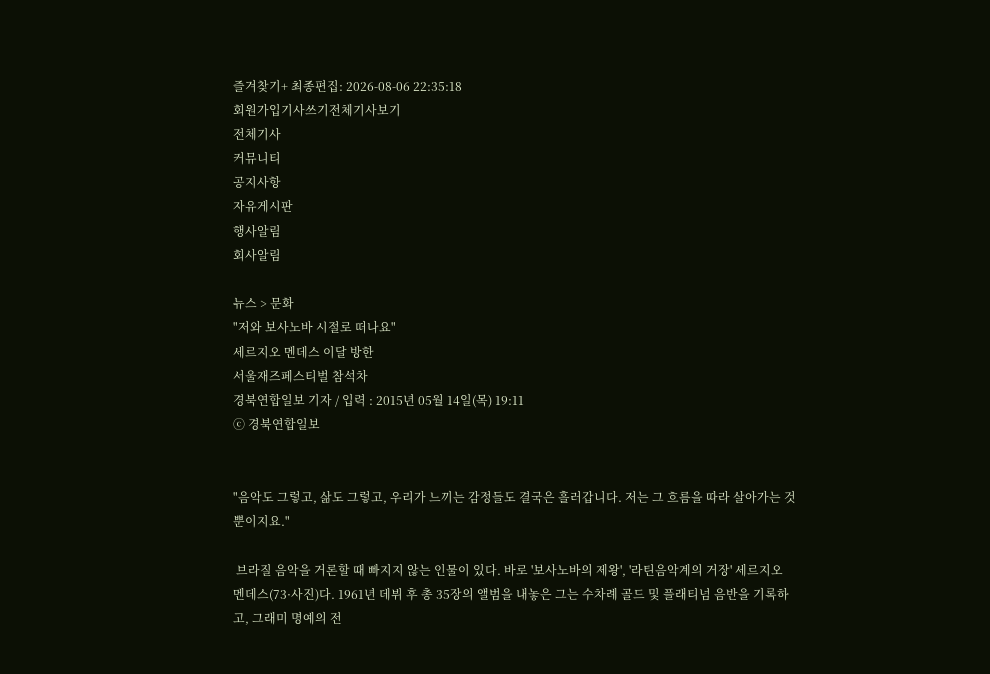즐겨찾기+ 최종편집: 2026-08-06 22:35:18
회원가입기사쓰기전체기사보기
전체기사
커뮤니티
공지사항
자유게시판
행사알림
회사알림

뉴스 > 문화
"저와 보사노바 시절로 떠나요"
세르지오 멘데스 이달 방한
서울재즈페스티벌 참석차
경북연합일보 기자 / 입력 : 2015년 05월 14일(목) 19:11
ⓒ 경북연합일보


"음악도 그렇고, 삶도 그렇고, 우리가 느끼는 감정들도 결국은 흘러갑니다. 저는 그 흐름을 따라 살아가는 것뿐이지요."

 브라질 음악을 거론할 때 빠지지 않는 인물이 있다. 바로 '보사노바의 제왕', '라틴음악계의 거장' 세르지오 멘데스(73·사진)다. 1961년 데뷔 후 총 35장의 앨범을 내놓은 그는 수차례 골드 및 플래티넘 음반을 기록하고, 그래미 명예의 전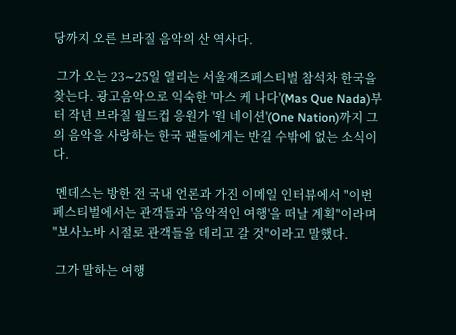당까지 오른 브라질 음악의 산 역사다.

 그가 오는 23∼25일 열리는 서울재즈페스티벌 참석차 한국을 찾는다. 광고음악으로 익숙한 '마스 케 나다'(Mas Que Nada)부터 작년 브라질 월드컵 응원가 '원 네이션'(One Nation)까지 그의 음악을 사랑하는 한국 팬들에게는 반길 수밖에 없는 소식이다.

 멘데스는 방한 전 국내 언론과 가진 이메일 인터뷰에서 "이번 페스티벌에서는 관객들과 '음악적인 여행'을 떠날 계획"이라며 "보사노바 시절로 관객들을 데리고 갈 것"이라고 말했다.

 그가 말하는 여행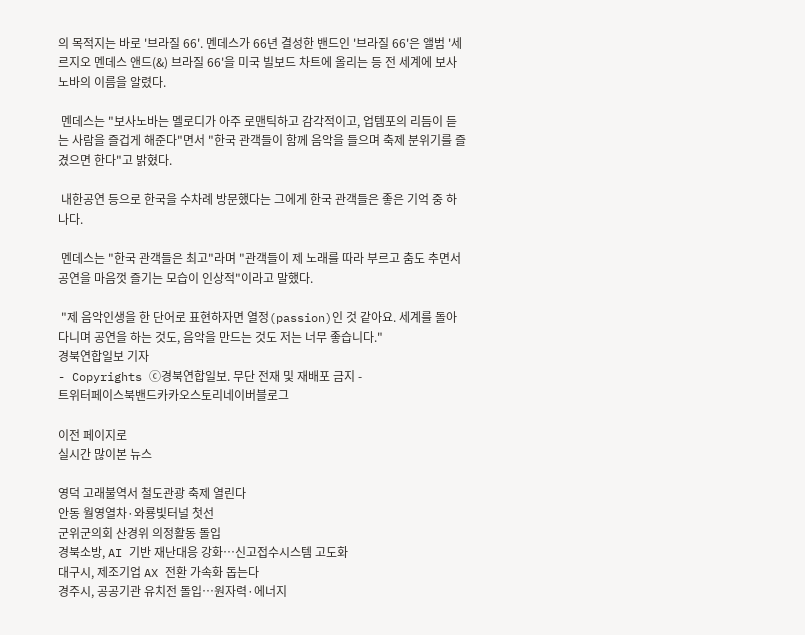의 목적지는 바로 '브라질 66'. 멘데스가 66년 결성한 밴드인 '브라질 66'은 앨범 '세르지오 멘데스 앤드(&) 브라질 66'을 미국 빌보드 차트에 올리는 등 전 세계에 보사노바의 이름을 알렸다.

 멘데스는 "보사노바는 멜로디가 아주 로맨틱하고 감각적이고, 업템포의 리듬이 듣는 사람을 즐겁게 해준다"면서 "한국 관객들이 함께 음악을 들으며 축제 분위기를 즐겼으면 한다"고 밝혔다.

 내한공연 등으로 한국을 수차례 방문했다는 그에게 한국 관객들은 좋은 기억 중 하나다.

 멘데스는 "한국 관객들은 최고"라며 "관객들이 제 노래를 따라 부르고 춤도 추면서 공연을 마음껏 즐기는 모습이 인상적"이라고 말했다.

 "제 음악인생을 한 단어로 표현하자면 열정(passion)인 것 같아요. 세계를 돌아다니며 공연을 하는 것도, 음악을 만드는 것도 저는 너무 좋습니다."
경북연합일보 기자
- Copyrights ⓒ경북연합일보. 무단 전재 및 재배포 금지 -
트위터페이스북밴드카카오스토리네이버블로그

이전 페이지로
실시간 많이본 뉴스

영덕 고래불역서 철도관광 축제 열린다
안동 월영열차·와룡빛터널 첫선
군위군의회 산경위 의정활동 돌입
경북소방, AI 기반 재난대응 강화…신고접수시스템 고도화
대구시, 제조기업 AX 전환 가속화 돕는다
경주시, 공공기관 유치전 돌입…원자력·에너지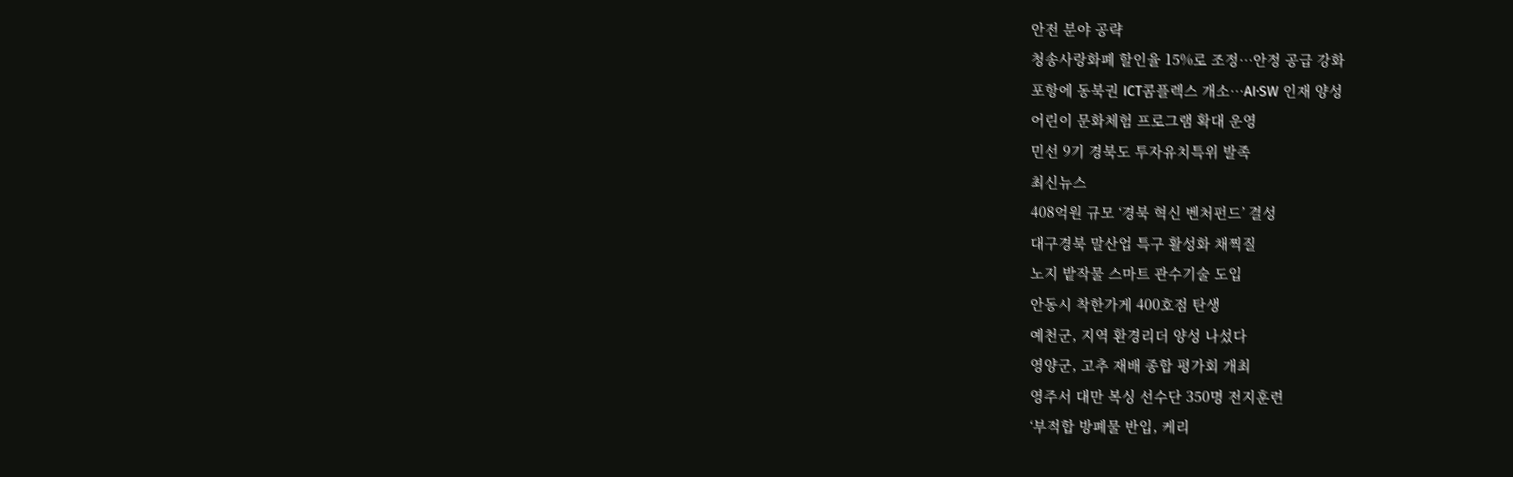안전 분야 공략
청송사랑화폐 할인율 15%로 조정…안정 공급 강화
포항에 동북권 ICT콤플렉스 개소…AI·SW 인재 양성
어린이 문화체험 프로그램 확대 운영
민선 9기 경북도 투자유치특위 발족
최신뉴스
408억원 규모 ‘경북 혁신 벤처펀드’ 결성
대구경북 말산업 특구 활성화 채찍질
노지 밭작물 스마트 관수기술 도입
안동시 착한가게 400호점 탄생
예천군, 지역 환경리더 양성 나섰다
영양군, 고추 재배 종합 평가회 개최
영주서 대만 복싱 선수단 350명 전지훈련
‘부적합 방폐물 반입, 케리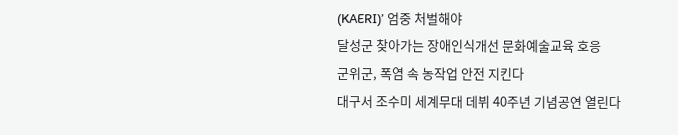(KAERI)’ 엄중 처벌해야
달성군 찾아가는 장애인식개선 문화예술교육 호응
군위군, 폭염 속 농작업 안전 지킨다
대구서 조수미 세계무대 데뷔 40주년 기념공연 열린다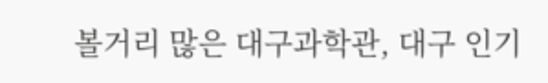볼거리 많은 대구과학관, 대구 인기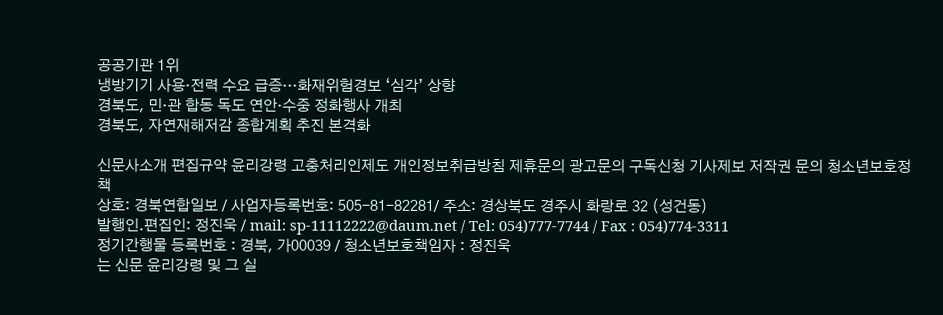공공기관 1위
냉방기기 사용·전력 수요 급증…화재위험경보 ‘심각’ 상향
경북도, 민·관 합동 독도 연안·수중 정화행사 개최
경북도, 자연재해저감 종합계획 추진 본격화

신문사소개 편집규약 윤리강령 고충처리인제도 개인정보취급방침 제휴문의 광고문의 구독신청 기사제보 저작권 문의 청소년보호정책
상호: 경북연합일보 / 사업자등록번호: 505-81-82281/ 주소: 경상북도 경주시 화랑로 32 (성건동)
발행인.편집인: 정진욱 / mail: sp-11112222@daum.net / Tel: 054)777-7744 / Fax : 054)774-3311
정기간행물 등록번호 : 경북, 가00039 / 청소년보호책임자 : 정진욱
는 신문 윤리강령 및 그 실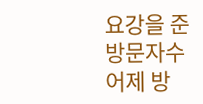요강을 준
방문자수
어제 방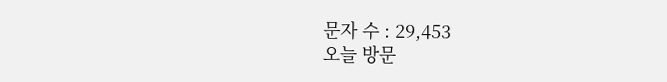문자 수 : 29,453
오늘 방문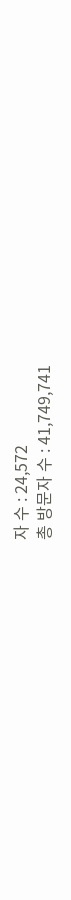자 수 : 24,572
총 방문자 수 : 41,749,741